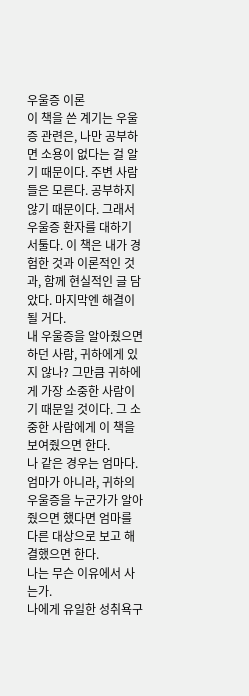우울증 이론
이 책을 쓴 계기는 우울증 관련은, 나만 공부하면 소용이 없다는 걸 알기 때문이다. 주변 사람들은 모른다. 공부하지 않기 때문이다. 그래서 우울증 환자를 대하기 서툴다. 이 책은 내가 경험한 것과 이론적인 것과, 함께 현실적인 글 담았다. 마지막엔 해결이 될 거다.
내 우울증을 알아줬으면 하던 사람, 귀하에게 있지 않나? 그만큼 귀하에게 가장 소중한 사람이기 때문일 것이다. 그 소중한 사람에게 이 책을 보여줬으면 한다.
나 같은 경우는 엄마다.
엄마가 아니라, 귀하의 우울증을 누군가가 알아줬으면 했다면 엄마를 다른 대상으로 보고 해결했으면 한다.
나는 무슨 이유에서 사는가.
나에게 유일한 성취욕구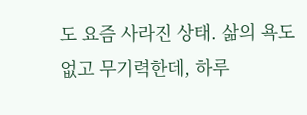도 요즘 사라진 상태. 삶의 욕도 없고 무기력한데, 하루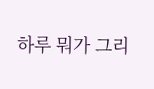하루 뭐가 그리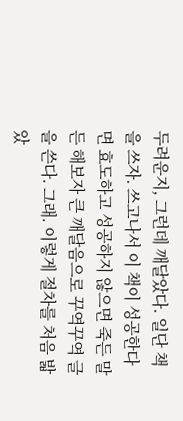두려운지, 그런데 깨달았다. 일단 책을 쓰자. 쓰고나서 이 책이 성공한다면 효도하고 성공하지 않으면 죽든 말든 해보자 큰 깨달음으로 꾸역꾸역 글을 쓴다. 그래. 이렇게 절차를 처음 밟았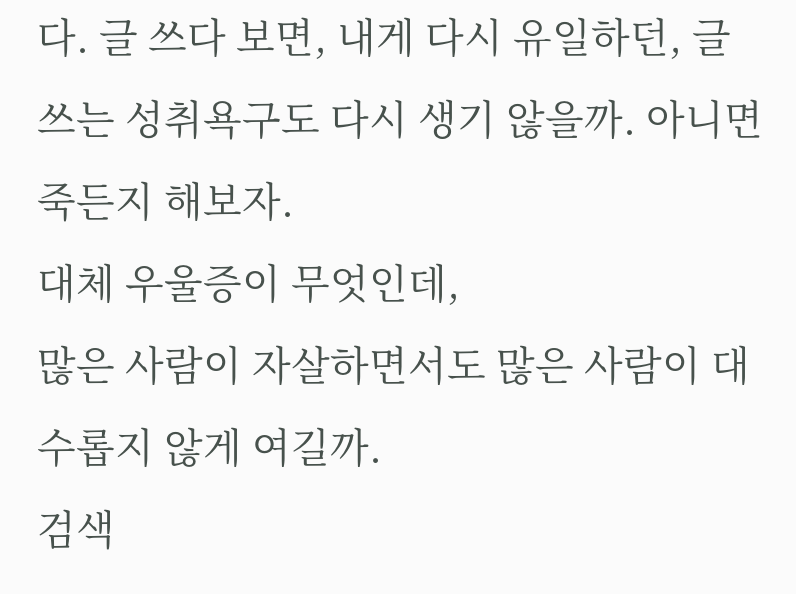다. 글 쓰다 보면, 내게 다시 유일하던, 글 쓰는 성취욕구도 다시 생기 않을까. 아니면 죽든지 해보자.
대체 우울증이 무엇인데,
많은 사람이 자살하면서도 많은 사람이 대수롭지 않게 여길까.
검색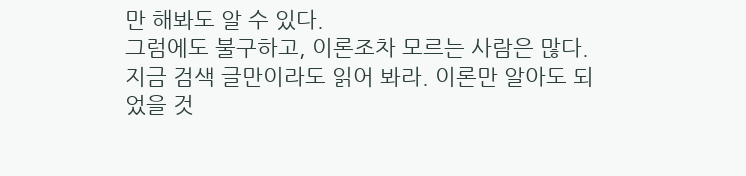만 해봐도 알 수 있다.
그럼에도 불구하고, 이론조차 모르는 사람은 많다.
지금 검색 글만이라도 읽어 봐라. 이론만 알아도 되었을 것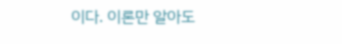이다. 이론만 알아도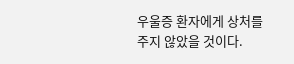우울증 환자에게 상처를 주지 않았을 것이다.